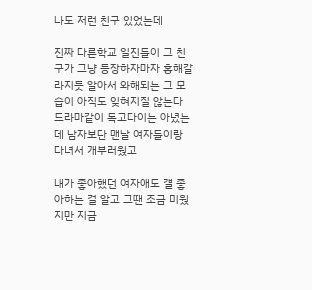나도 저런 친구 있었는데

진짜 다른학교 일진들이 그 친구가 그냥 등장하자마자 홍해갈라지듯 알아서 와해되는 그 모습이 아직도 잊혀지질 않는다
드라마같이 독고다이는 아녔는데 남자보단 맨날 여자들이랑 다녀서 개부러웠고

내가 좋아했던 여자애도 걜 좋아하는 걸 알고 그땐 조금 미웠지만 지금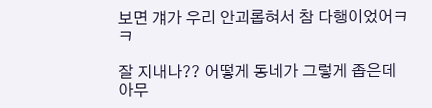보면 걔가 우리 안괴롭혀서 참 다행이었어ㅋㅋ

잘 지내나?? 어떻게 동네가 그렇게 좁은데 아무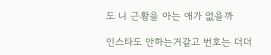도 니 근황을 아는 애가 없을까

인스타도 안하는거같고 번호는 더더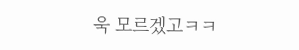욱 모르겠고ㅋㅋ